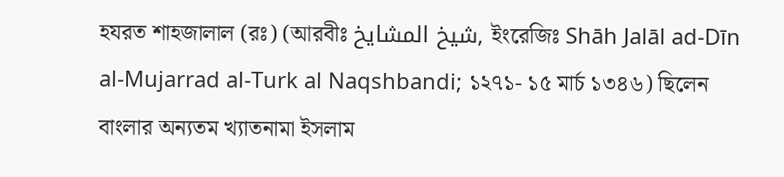হযরত শাহজালাল (রঃ) (আরবীঃ شيخ المشايخ, ইংরেজিঃ Shāh Jalāl ad-Dīn al-Mujarrad al-Turk al Naqshbandi; ১২৭১- ১৫ মার্চ ১৩৪৬) ছিলেন বাংলার অন্যতম খ্যাতনামা ইসলাম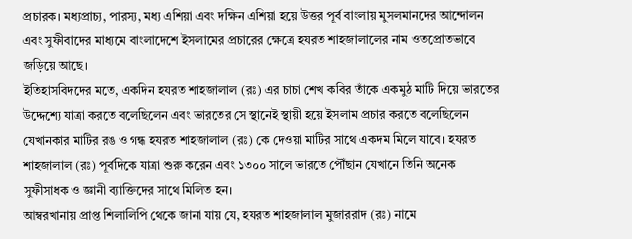প্রচারক। মধ্যপ্রাচ্য, পারস্য, মধ্য এশিয়া এবং দক্ষিন এশিয়া হয়ে উত্তর পূর্ব বাংলায় মুসলমানদের আন্দোলন এবং সুফীবাদের মাধ্যমে বাংলাদেশে ইসলামের প্রচারের ক্ষেত্রে হযরত শাহজালালের নাম ওতপ্রোতভাবে জড়িয়ে আছে।
ইতিহাসবিদদের মতে, একদিন হযরত শাহজালাল (রঃ) এর চাচা শেখ কবির তাঁকে একমুঠ মাটি দিয়ে ভারতের উদ্দেশ্যে যাত্রা করতে বলেছিলেন এবং ভারতের সে স্থানেই স্থায়ী হয়ে ইসলাম প্রচার করতে বলেছিলেন যেখানকার মাটির রঙ ও গন্ধ হযরত শাহজালাল (রঃ) কে দেওয়া মাটির সাথে একদম মিলে যাবে। হযরত শাহজালাল (রঃ) পূর্বদিকে যাত্রা শুরু করেন এবং ১৩০০ সালে ভারতে পৌঁছান যেখানে তিনি অনেক সুফীসাধক ও জ্ঞানী ব্যাক্তিদের সাথে মিলিত হন।
আম্বরখানায় প্রাপ্ত শিলালিপি থেকে জানা যায় যে, হযরত শাহজালাল মুজাররাদ (রঃ) নামে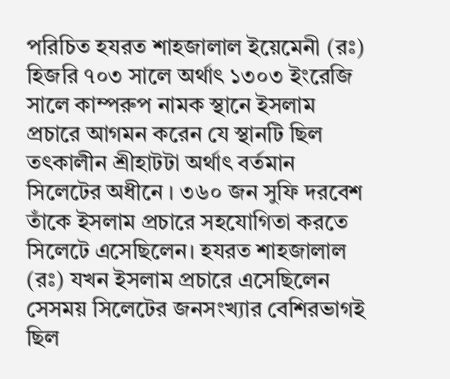পরিচিত হযরত শাহজালাল ইয়েমেনী (রঃ) হিজরি ৭০৩ সালে অর্থাৎ ১৩০৩ ইংরেজি সালে কাম্পরুপ নামক স্থানে ইসলাম প্রচারে আগমন করেন যে স্থানটি ছিল তৎকালীন শ্রীহাটটা অর্থাৎ বর্তমান সিলেটের অধীনে । ৩৬০ জন সুফি দরবেশ তাঁকে ইসলাম প্রচারে সহযোগিতা করতে সিলেটে এসেছিলেন। হযরত শাহজালাল (রঃ) যখন ইসলাম প্রচারে এসেছিলেন সেসময় সিলেটের জনসংখ্যার বেশিরভাগই ছিল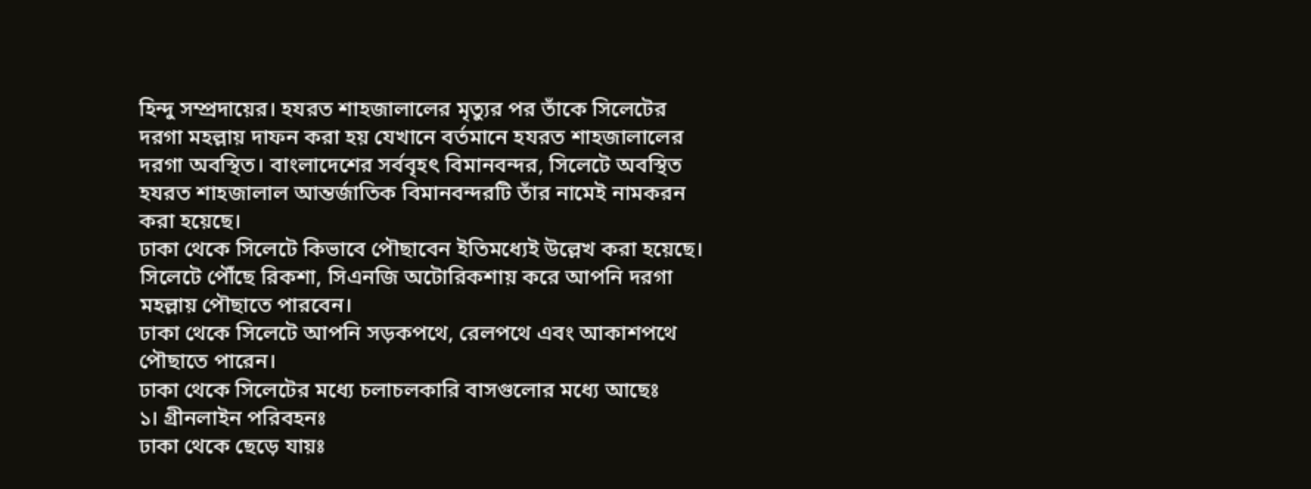হিন্দু সম্প্রদায়ের। হযরত শাহজালালের মৃত্যুর পর তাঁকে সিলেটের দরগা মহল্লায় দাফন করা হয় যেখানে বর্তমানে হযরত শাহজালালের দরগা অবস্থিত। বাংলাদেশের সর্ববৃহৎ বিমানবন্দর, সিলেটে অবস্থিত হযরত শাহজালাল আন্তর্জাতিক বিমানবন্দরটি তাঁর নামেই নামকরন করা হয়েছে।
ঢাকা থেকে সিলেটে কিভাবে পৌছাবেন ইতিমধ্যেই উল্লেখ করা হয়েছে। সিলেটে পৌঁছে রিকশা, সিএনজি অটোরিকশায় করে আপনি দরগা মহল্লায় পৌছাতে পারবেন।
ঢাকা থেকে সিলেটে আপনি সড়কপথে, রেলপথে এবং আকাশপথে পৌছাতে পারেন।
ঢাকা থেকে সিলেটের মধ্যে চলাচলকারি বাসগুলোর মধ্যে আছেঃ
১। গ্রীনলাইন পরিবহনঃ
ঢাকা থেকে ছেড়ে যায়ঃ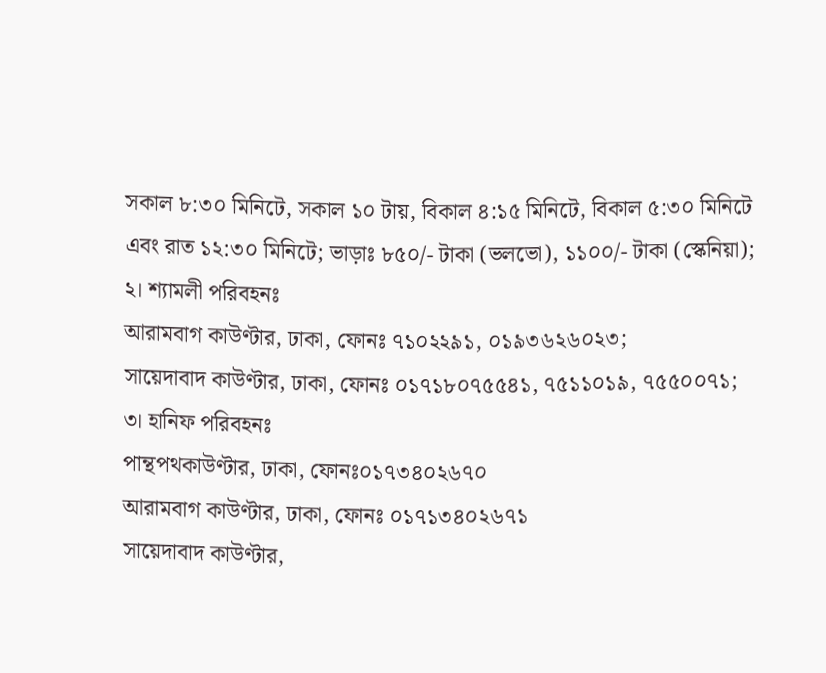সকাল ৮:৩০ মিনিটে, সকাল ১০ টায়, বিকাল ৪:১৫ মিনিটে, বিকাল ৫:৩০ মিনিটে এবং রাত ১২:৩০ মিনিটে; ভাড়াঃ ৮৫০/- টাকা (ভলভো), ১১০০/- টাকা (স্কেনিয়া);
২। শ্যামলী পরিবহনঃ
আরামবাগ কাউণ্টার, ঢাকা, ফোনঃ ৭১০২২৯১, ০১৯৩৬২৬০২৩;
সায়েদাবাদ কাউণ্টার, ঢাকা, ফোনঃ ০১৭১৮০৭৫৫৪১, ৭৫১১০১৯, ৭৫৫০০৭১;
৩। হানিফ পরিবহনঃ
পান্থপথকাউণ্টার, ঢাকা, ফোনঃ০১৭৩৪০২৬৭০
আরামবাগ কাউণ্টার, ঢাকা, ফোনঃ ০১৭১৩৪০২৬৭১
সায়েদাবাদ কাউণ্টার,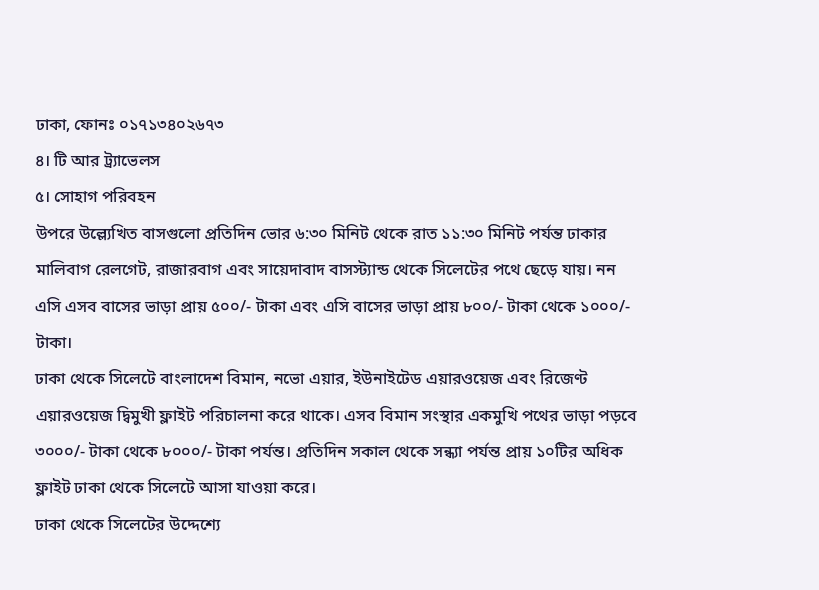ঢাকা, ফোনঃ ০১৭১৩৪০২৬৭৩
৪। টি আর ট্র্যাভেলস
৫। সোহাগ পরিবহন
উপরে উল্ল্যেখিত বাসগুলো প্রতিদিন ভোর ৬:৩০ মিনিট থেকে রাত ১১:৩০ মিনিট পর্যন্ত ঢাকার মালিবাগ রেলগেট, রাজারবাগ এবং সায়েদাবাদ বাসস্ট্যান্ড থেকে সিলেটের পথে ছেড়ে যায়। নন এসি এসব বাসের ভাড়া প্রায় ৫০০/- টাকা এবং এসি বাসের ভাড়া প্রায় ৮০০/- টাকা থেকে ১০০০/- টাকা।
ঢাকা থেকে সিলেটে বাংলাদেশ বিমান, নভো এয়ার, ইউনাইটেড এয়ারওয়েজ এবং রিজেণ্ট এয়ারওয়েজ দ্বিমুখী ফ্লাইট পরিচালনা করে থাকে। এসব বিমান সংস্থার একমুখি পথের ভাড়া পড়বে ৩০০০/- টাকা থেকে ৮০০০/- টাকা পর্যন্ত। প্রতিদিন সকাল থেকে সন্ধ্যা পর্যন্ত প্রায় ১০টির অধিক ফ্লাইট ঢাকা থেকে সিলেটে আসা যাওয়া করে।
ঢাকা থেকে সিলেটের উদ্দেশ্যে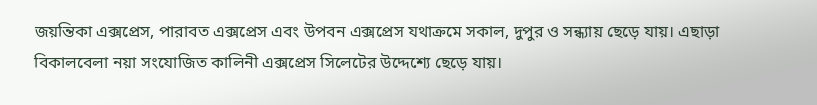জয়ন্তিকা এক্সপ্রেস, পারাবত এক্সপ্রেস এবং উপবন এক্সপ্রেস যথাক্রমে সকাল, দুপুর ও সন্ধ্যায় ছেড়ে যায়। এছাড়া বিকালবেলা নয়া সংযোজিত কালিনী এক্সপ্রেস সিলেটের উদ্দেশ্যে ছেড়ে যায়।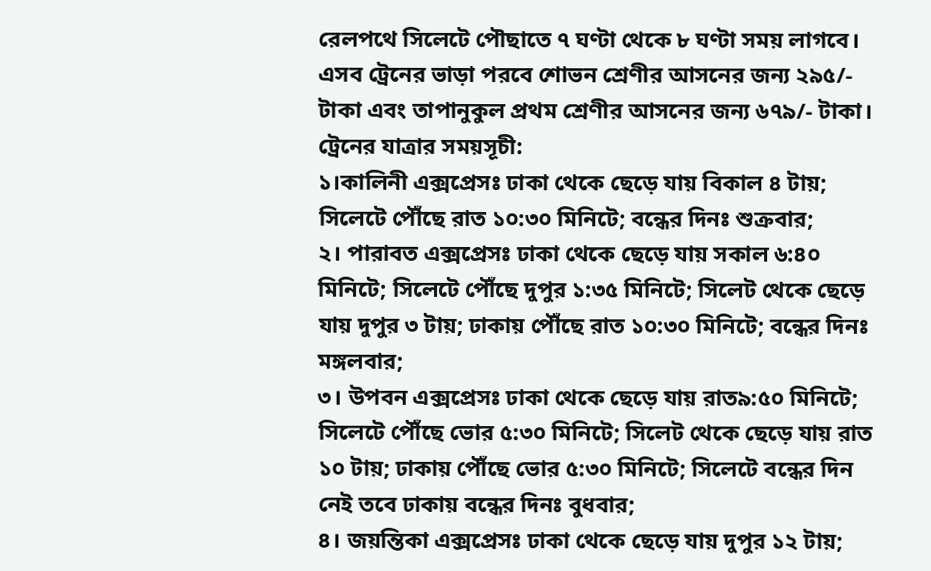রেলপথে সিলেটে পৌছাতে ৭ ঘণ্টা থেকে ৮ ঘণ্টা সময় লাগবে। এসব ট্রেনের ভাড়া পরবে শোভন শ্রেণীর আসনের জন্য ২৯৫/- টাকা এবং তাপানুকুল প্রথম শ্রেণীর আসনের জন্য ৬৭৯/- টাকা।
ট্রেনের যাত্রার সময়সূচী:
১।কালিনী এক্সপ্রেসঃ ঢাকা থেকে ছেড়ে যায় বিকাল ৪ টায়; সিলেটে পৌঁছে রাত ১০:৩০ মিনিটে; বন্ধের দিনঃ শুক্রবার;
২। পারাবত এক্সপ্রেসঃ ঢাকা থেকে ছেড়ে যায় সকাল ৬:৪০ মিনিটে; সিলেটে পৌঁছে দুপুর ১:৩৫ মিনিটে; সিলেট থেকে ছেড়ে যায় দুপুর ৩ টায়; ঢাকায় পৌঁছে রাত ১০:৩০ মিনিটে; বন্ধের দিনঃ মঙ্গলবার;
৩। উপবন এক্সপ্রেসঃ ঢাকা থেকে ছেড়ে যায় রাত৯:৫০ মিনিটে; সিলেটে পৌঁছে ভোর ৫:৩০ মিনিটে; সিলেট থেকে ছেড়ে যায় রাত ১০ টায়; ঢাকায় পৌঁছে ভোর ৫:৩০ মিনিটে; সিলেটে বন্ধের দিন নেই তবে ঢাকায় বন্ধের দিনঃ বুধবার;
৪। জয়ন্তিকা এক্সপ্রেসঃ ঢাকা থেকে ছেড়ে যায় দুপুর ১২ টায়;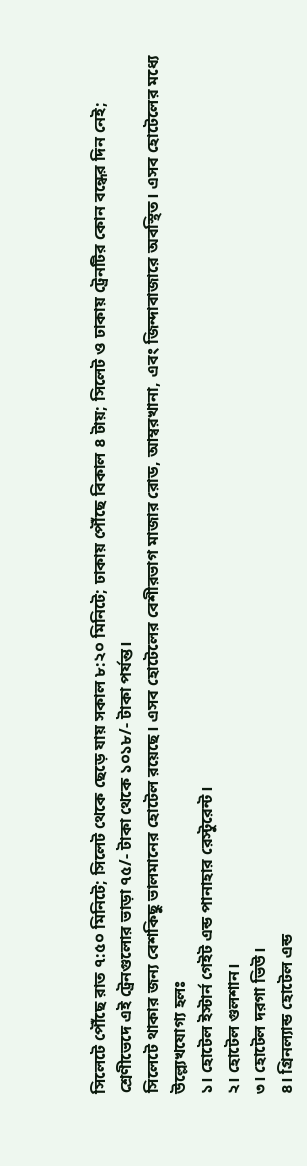সিলেটে পৌঁছে রাত ৭:৫০ মিনিটে; সিলেট থেকে ছেড়ে যায় সকাল ৮:২০ মিনিটে; ঢাকায় পৌঁছে বিকাল ৪ টায়; সিলেট ও ঢাকায় ট্রেনটির কোন বন্ধের দিন নেই;
শ্রেণীভেদে এই ট্রেনগুলোর ভাড়া ৭৫/- টাকা থেকে ১০১৮/- টাকা পর্যন্ত।
সিলেটে থাকার জন্য বেশকিছু ভালমানের হোটেল রয়েছে। এসব হোটেলের বেশীরভাগ মাজার রোড, আম্বরখানা, এবং জিন্দাবাজারে অবস্থিত। এসব হোটেলের মধ্যে উল্ল্যেখযোগ্য হলঃ
১। হোটেল ইস্টার্ন গেইট এন্ড পানাহার রেস্টুরেন্ট।
২। হোটেল গুলশান।
৩। হোটেল দরগা ভিউ।
৪। গ্রিনল্যান্ড হোটেল এন্ড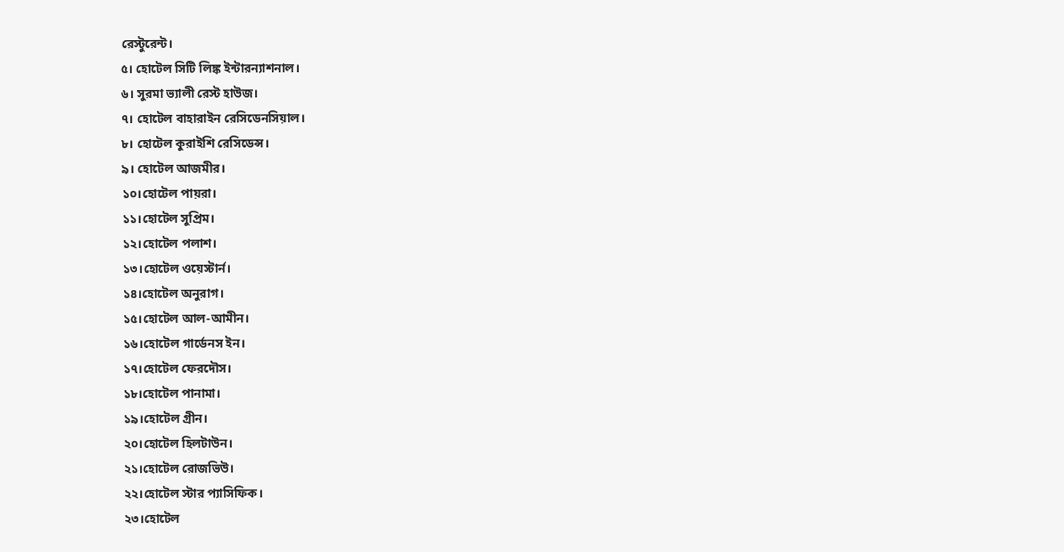রেস্টুরেন্ট।
৫। হোটেল সিটি লিঙ্ক ইন্টারন্যাশনাল।
৬। সুরমা ভ্যালী রেস্ট হাউজ।
৭। হোটেল বাহারাইন রেসিডেনসিয়াল।
৮। হোটেল কুরাইশি রেসিডেন্স।
৯। হোটেল আজমীর।
১০।হোটেল পায়রা।
১১।হোটেল সুপ্রিম।
১২।হোটেল পলাশ।
১৩।হোটেল ওয়েস্টার্ন।
১৪।হোটেল অনুরাগ।
১৫।হোটেল আল-আমীন।
১৬।হোটেল গার্ডেনস ইন।
১৭।হোটেল ফেরদৌস।
১৮।হোটেল পানামা।
১৯।হোটেল গ্রীন।
২০।হোটেল হিলটাউন।
২১।হোটেল রোজভিউ।
২২।হোটেল স্টার প্যাসিফিক।
২৩।হোটেল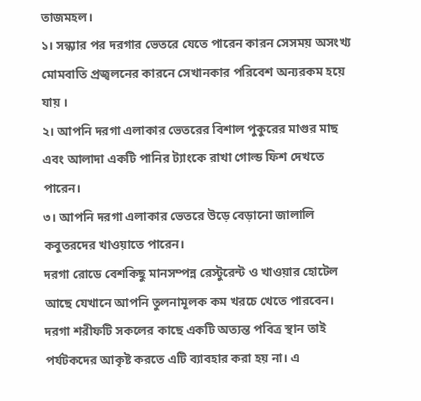তাজমহল।
১। সন্ধ্যার পর দরগার ভেতরে যেতে পারেন কারন সেসময় অসংখ্য মোমবাতি প্রজ্বলনের কারনে সেখানকার পরিবেশ অন্যরকম হয়ে যায় ।
২। আপনি দরগা এলাকার ভেতরের বিশাল পুকুরের মাগুর মাছ এবং আলাদা একটি পানির ট্যাংকে রাখা গোল্ড ফিশ দেখতে পারেন।
৩। আপনি দরগা এলাকার ভেতরে উড়ে বেড়ানো জালালি কবুতরদের খাওয়াতে পারেন।
দরগা রোডে বেশকিছু মানসম্পন্ন রেস্টুরেন্ট ও খাওয়ার হোটেল আছে যেখানে আপনি তুলনামূলক কম খরচে খেতে পারবেন।
দরগা শরীফটি সকলের কাছে একটি অত্যন্ত পবিত্র স্থান তাই পর্যটকদের আকৃষ্ট করতে এটি ব্যাবহার করা হয় না। এ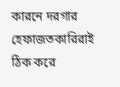কারনে দরগার হেফাজতকারিরাই ঠিক করে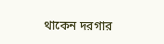থাকেন দরগার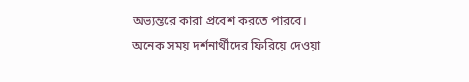অভ্যন্তরে কারা প্রবেশ করতে পারবে। অনেক সময় দর্শনার্থীদের ফিরিয়ে দেওয়া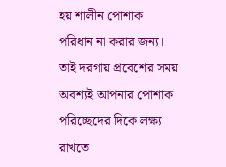হয় শালীন পোশাক পরিধান না করার জন্য। তাই দরগায় প্রবেশের সময় অবশ্যই আপনার পোশাক পরিচ্ছেদের দিকে লক্ষ্য রাখতে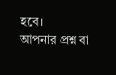হবে।
আপনার প্রশ্ন বা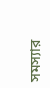সমস্যার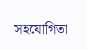সহযোগিতা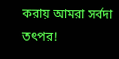করায় আমরা সর্বদা তৎপর!